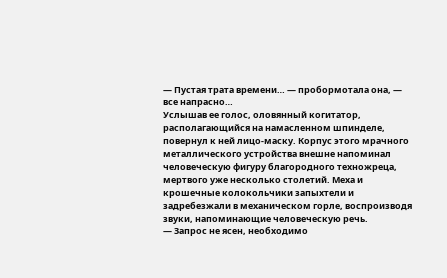— Пустая трата времени… — пробормотала она, — все напрасно…
Услышав ее голос, оловянный когитатор, располагающийся на намасленном шпинделе, повернул к ней лицо-маску. Корпус этого мрачного металлического устройства внешне напоминал человеческую фигуру благородного техножреца, мертвого уже несколько столетий. Меха и крошечные колокольчики запыхтели и задребезжали в механическом горле, воспроизводя звуки, напоминающие человеческую речь.
— Запрос не ясен, необходимо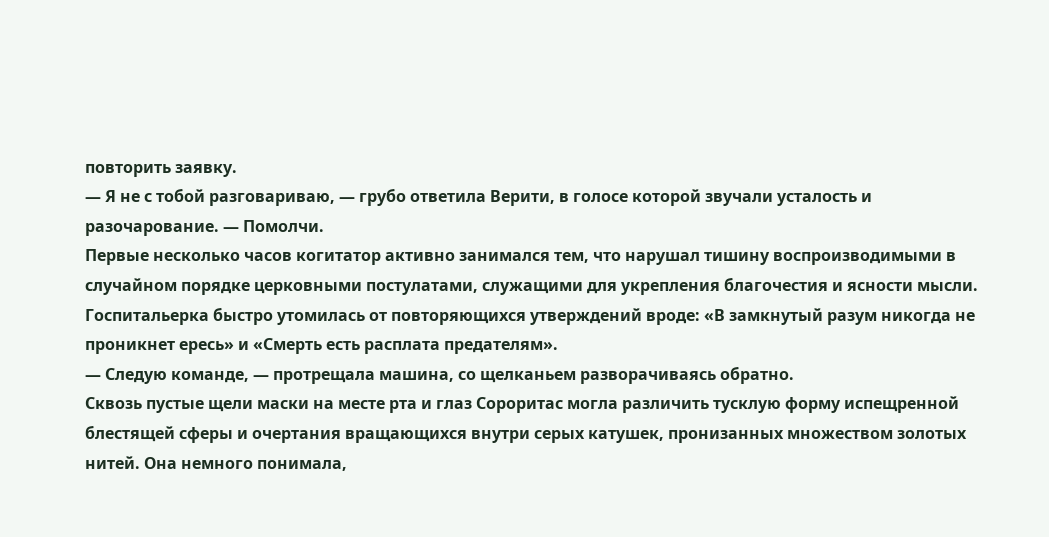повторить заявку.
— Я не с тобой разговариваю, — грубо ответила Верити, в голосе которой звучали усталость и разочарование. — Помолчи.
Первые несколько часов когитатор активно занимался тем, что нарушал тишину воспроизводимыми в случайном порядке церковными постулатами, служащими для укрепления благочестия и ясности мысли. Госпитальерка быстро утомилась от повторяющихся утверждений вроде: «В замкнутый разум никогда не проникнет ересь» и «Смерть есть расплата предателям».
— Следую команде, — протрещала машина, со щелканьем разворачиваясь обратно.
Сквозь пустые щели маски на месте рта и глаз Сороритас могла различить тусклую форму испещренной блестящей сферы и очертания вращающихся внутри серых катушек, пронизанных множеством золотых нитей. Она немного понимала,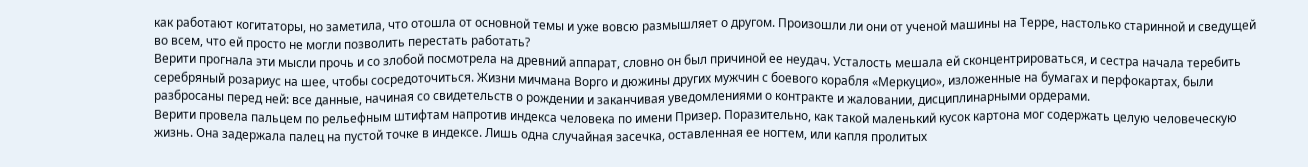как работают когитаторы, но заметила, что отошла от основной темы и уже вовсю размышляет о другом. Произошли ли они от ученой машины на Терре, настолько старинной и сведущей во всем, что ей просто не могли позволить перестать работать?
Верити прогнала эти мысли прочь и со злобой посмотрела на древний аппарат, словно он был причиной ее неудач. Усталость мешала ей сконцентрироваться, и сестра начала теребить серебряный розариус на шее, чтобы сосредоточиться. Жизни мичмана Ворго и дюжины других мужчин с боевого корабля «Меркуцио», изложенные на бумагах и перфокартах, были разбросаны перед ней: все данные, начиная со свидетельств о рождении и заканчивая уведомлениями о контракте и жаловании, дисциплинарными ордерами.
Верити провела пальцем по рельефным штифтам напротив индекса человека по имени Призер. Поразительно, как такой маленький кусок картона мог содержать целую человеческую жизнь. Она задержала палец на пустой точке в индексе. Лишь одна случайная засечка, оставленная ее ногтем, или капля пролитых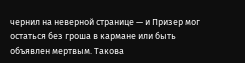чернил на неверной странице — и Призер мог остаться без гроша в кармане или быть объявлен мертвым. Такова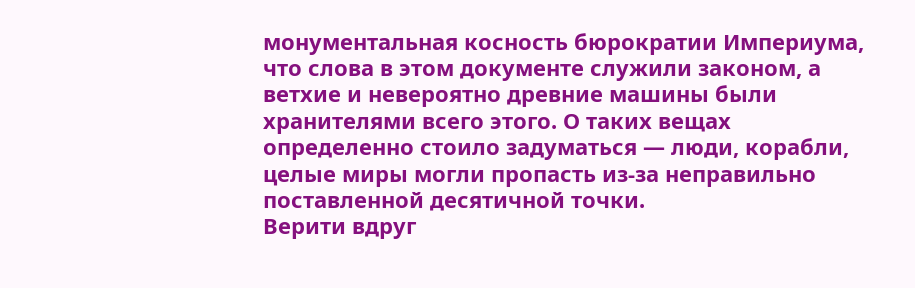монументальная косность бюрократии Империума, что слова в этом документе служили законом, а ветхие и невероятно древние машины были хранителями всего этого. О таких вещах определенно стоило задуматься — люди, корабли, целые миры могли пропасть из-за неправильно поставленной десятичной точки.
Верити вдруг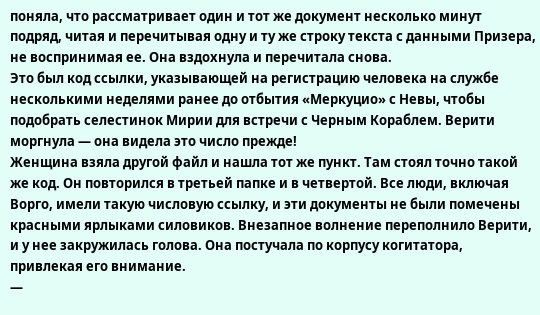поняла, что рассматривает один и тот же документ несколько минут подряд, читая и перечитывая одну и ту же строку текста с данными Призера, не воспринимая ее. Она вздохнула и перечитала снова.
Это был код ссылки, указывающей на регистрацию человека на службе несколькими неделями ранее до отбытия «Меркуцио» с Невы, чтобы подобрать селестинок Мирии для встречи с Черным Кораблем. Верити моргнула — она видела это число прежде!
Женщина взяла другой файл и нашла тот же пункт. Там стоял точно такой же код. Он повторился в третьей папке и в четвертой. Все люди, включая Ворго, имели такую числовую ссылку, и эти документы не были помечены красными ярлыками силовиков. Внезапное волнение переполнило Верити, и у нее закружилась голова. Она постучала по корпусу когитатора, привлекая его внимание.
—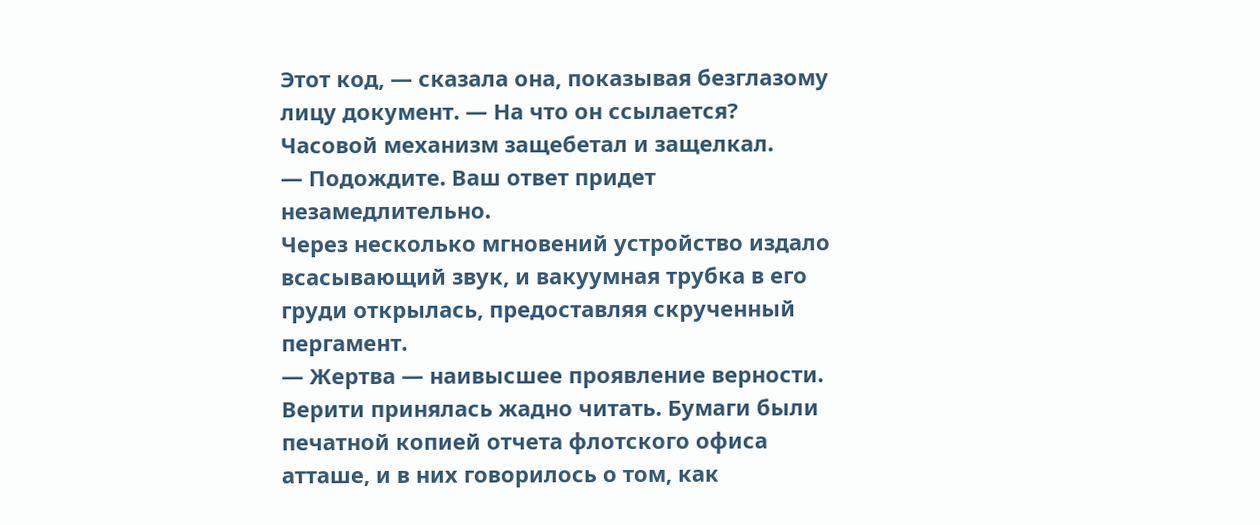Этот код, — сказала она, показывая безглазому лицу документ. — На что он ссылается?
Часовой механизм защебетал и защелкал.
— Подождите. Ваш ответ придет незамедлительно.
Через несколько мгновений устройство издало всасывающий звук, и вакуумная трубка в его груди открылась, предоставляя скрученный пергамент.
— Жертва — наивысшее проявление верности.
Верити принялась жадно читать. Бумаги были печатной копией отчета флотского офиса атташе, и в них говорилось о том, как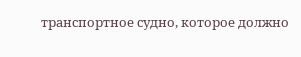транспортное судно, которое должно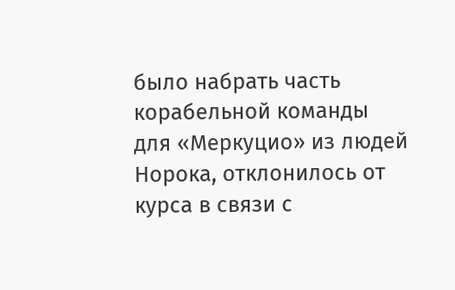было набрать часть корабельной команды для «Меркуцио» из людей Норока, отклонилось от курса в связи с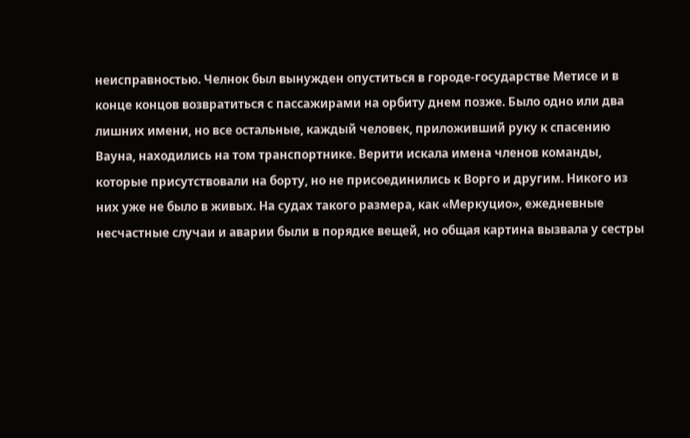неисправностью. Челнок был вынужден опуститься в городе-государстве Метисе и в конце концов возвратиться с пассажирами на орбиту днем позже. Было одно или два лишних имени, но все остальные, каждый человек, приложивший руку к спасению Вауна, находились на том транспортнике. Верити искала имена членов команды, которые присутствовали на борту, но не присоединились к Ворго и другим. Никого из них уже не было в живых. На судах такого размера, как «Меркуцио», ежедневные несчастные случаи и аварии были в порядке вещей, но общая картина вызвала у сестры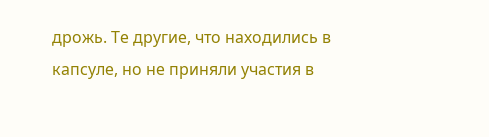дрожь. Те другие, что находились в капсуле, но не приняли участия в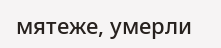мятеже, умерли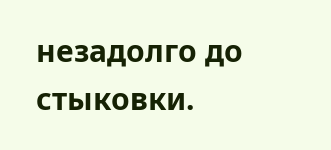незадолго до стыковки.